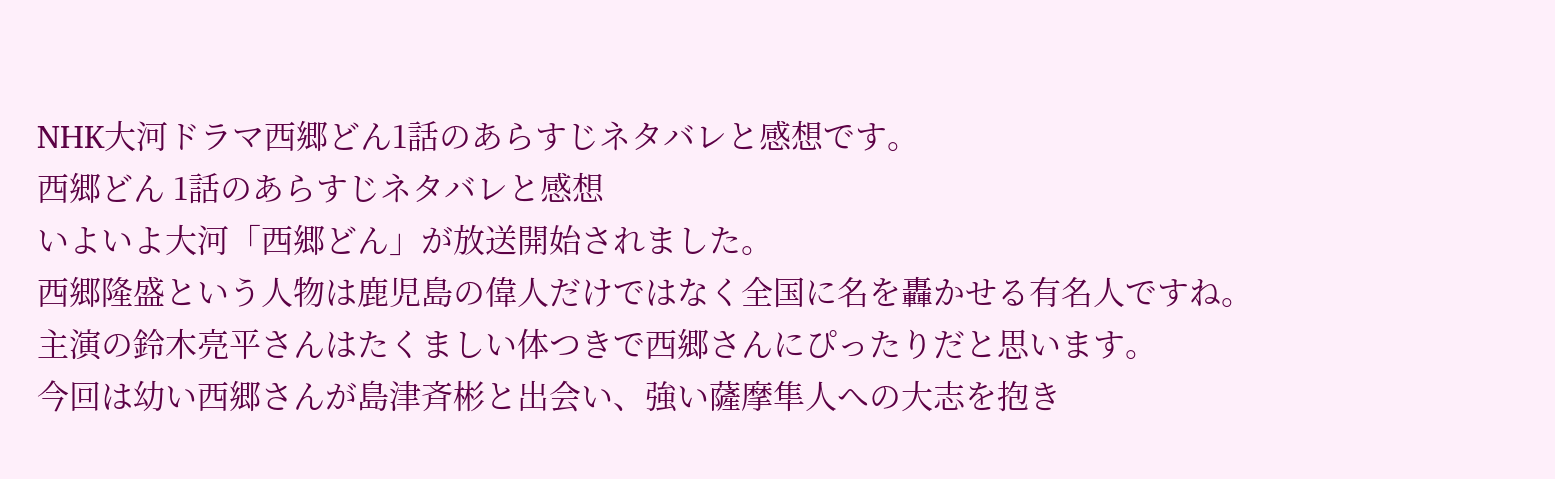NHK大河ドラマ西郷どん1話のあらすじネタバレと感想です。
西郷どん 1話のあらすじネタバレと感想
いよいよ大河「西郷どん」が放送開始されました。
西郷隆盛という人物は鹿児島の偉人だけではなく全国に名を轟かせる有名人ですね。
主演の鈴木亮平さんはたくましい体つきで西郷さんにぴったりだと思います。
今回は幼い西郷さんが島津斉彬と出会い、強い薩摩隼人への大志を抱き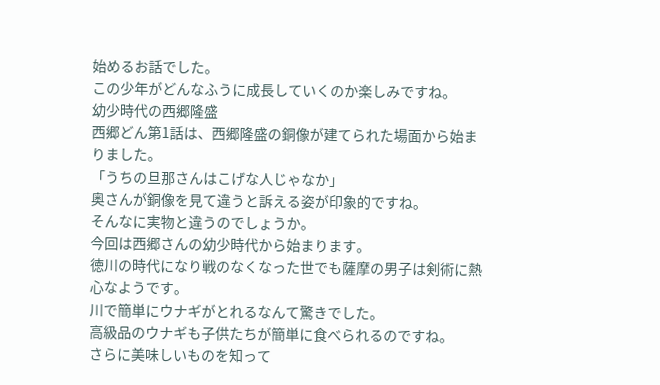始めるお話でした。
この少年がどんなふうに成長していくのか楽しみですね。
幼少時代の西郷隆盛
西郷どん第1話は、西郷隆盛の銅像が建てられた場面から始まりました。
「うちの旦那さんはこげな人じゃなか」
奥さんが銅像を見て違うと訴える姿が印象的ですね。
そんなに実物と違うのでしょうか。
今回は西郷さんの幼少時代から始まります。
徳川の時代になり戦のなくなった世でも薩摩の男子は剣術に熱心なようです。
川で簡単にウナギがとれるなんて驚きでした。
高級品のウナギも子供たちが簡単に食べられるのですね。
さらに美味しいものを知って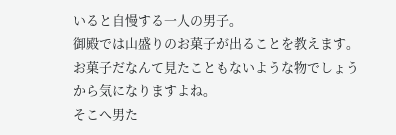いると自慢する一人の男子。
御殿では山盛りのお菓子が出ることを教えます。
お菓子だなんて見たこともないような物でしょうから気になりますよね。
そこへ男た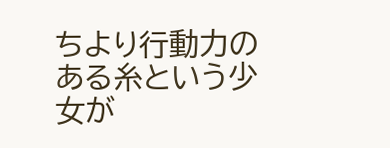ちより行動力のある糸という少女が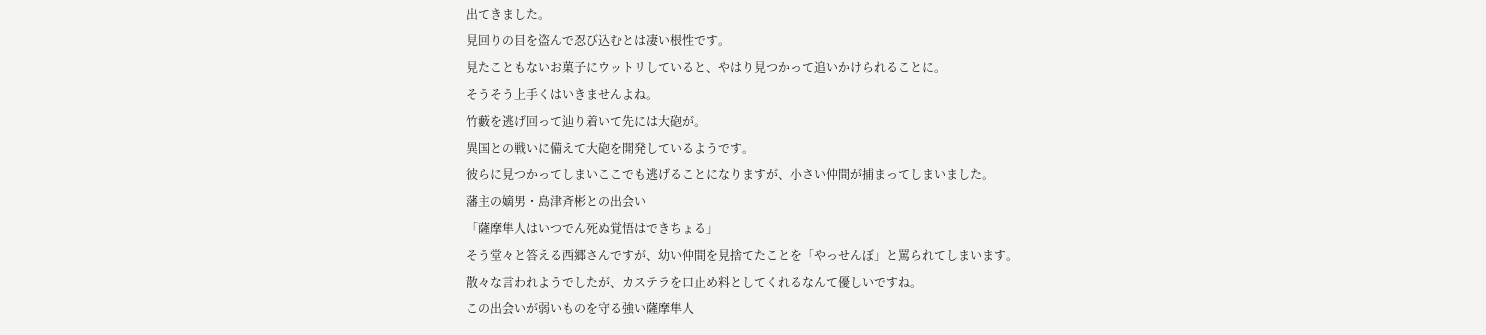出てきました。
見回りの目を盗んで忍び込むとは凄い根性です。
見たこともないお菓子にウットリしていると、やはり見つかって追いかけられることに。
そうそう上手くはいきませんよね。
竹藪を逃げ回って辿り着いて先には大砲が。
異国との戦いに備えて大砲を開発しているようです。
彼らに見つかってしまいここでも逃げることになりますが、小さい仲間が捕まってしまいました。
藩主の嫡男・島津斉彬との出会い
「薩摩隼人はいつでん死ぬ覚悟はできちょる」
そう堂々と答える西郷さんですが、幼い仲間を見捨てたことを「やっせんぼ」と罵られてしまいます。
散々な言われようでしたが、カステラを口止め料としてくれるなんて優しいですね。
この出会いが弱いものを守る強い薩摩隼人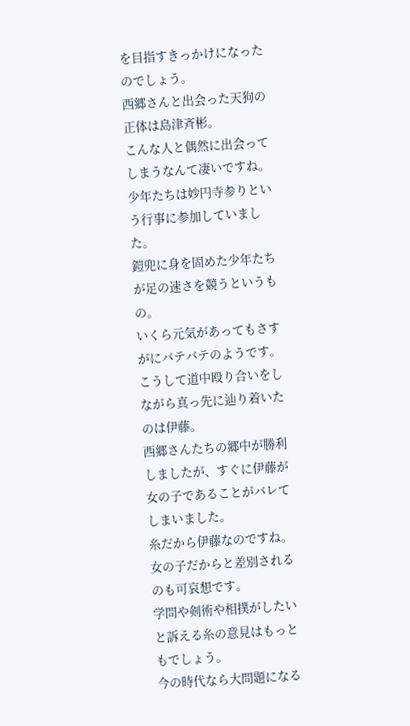を目指すきっかけになったのでしょう。
西郷さんと出会った天狗の正体は島津斉彬。
こんな人と偶然に出会ってしまうなんて凄いですね。
少年たちは妙円寺参りという行事に参加していました。
鎧兜に身を固めた少年たちが足の速さを競うというもの。
いくら元気があってもさすがにバテバテのようです。
こうして道中殴り合いをしながら真っ先に辿り着いたのは伊藤。
西郷さんたちの郷中が勝利しましたが、すぐに伊藤が女の子であることがバレてしまいました。
糸だから伊藤なのですね。
女の子だからと差別されるのも可哀想です。
学問や剣術や相撲がしたいと訴える糸の意見はもっともでしょう。
今の時代なら大問題になる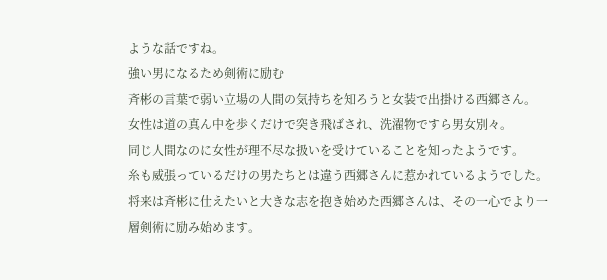ような話ですね。
強い男になるため剣術に励む
斉彬の言葉で弱い立場の人間の気持ちを知ろうと女装で出掛ける西郷さん。
女性は道の真ん中を歩くだけで突き飛ばされ、洗濯物ですら男女別々。
同じ人間なのに女性が理不尽な扱いを受けていることを知ったようです。
糸も威張っているだけの男たちとは違う西郷さんに惹かれているようでした。
将来は斉彬に仕えたいと大きな志を抱き始めた西郷さんは、その一心でより一層剣術に励み始めます。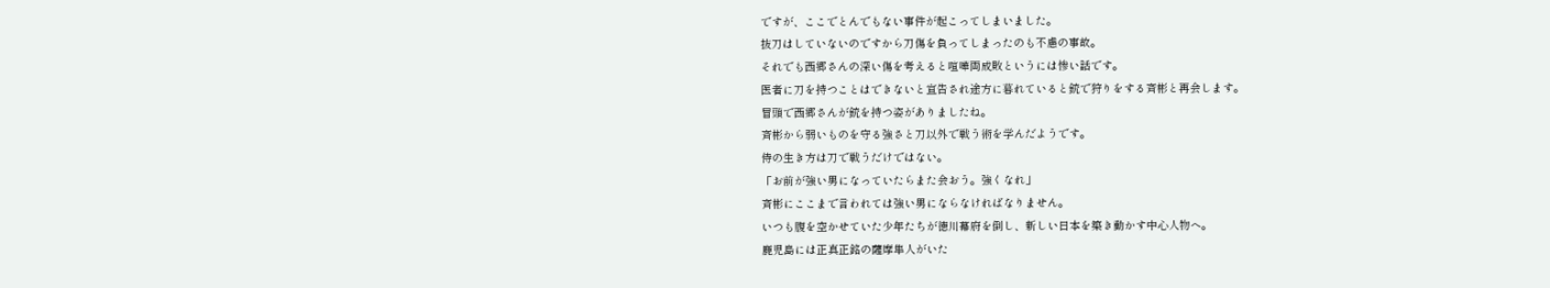ですが、ここでとんでもない事件が起こってしまいました。
抜刀はしていないのですから刀傷を負ってしまったのも不慮の事故。
それでも西郷さんの深い傷を考えると喧嘩両成敗というには惨い話です。
医者に刀を持つことはできないと宣告され途方に暮れていると銃で狩りをする斉彬と再会します。
冒頭で西郷さんが銃を持つ姿がありましたね。
斉彬から弱いものを守る強さと刀以外で戦う術を学んだようです。
侍の生き方は刀で戦うだけではない。
「お前が強い男になっていたらまた会おう。強くなれ」
斉彬にここまで言われては強い男にならなければなりません。
いつも腹を空かせていた少年たちが徳川幕府を倒し、新しい日本を築き動かす中心人物へ。
鹿児島には正真正銘の薩摩隼人がいた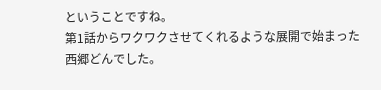ということですね。
第1話からワクワクさせてくれるような展開で始まった西郷どんでした。